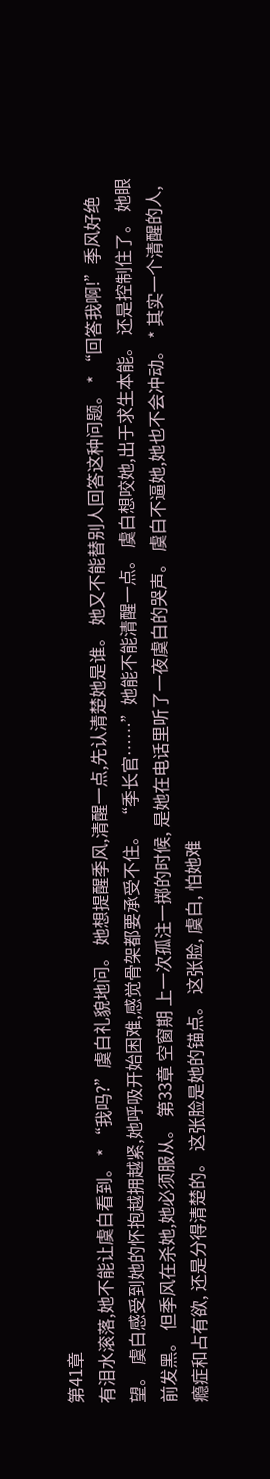第41章
有泪水滚落,她不能让虞白看到。 * “我吗?”虞白礼貌地问。 她想提醒季风,清醒一点,先认清楚她是谁。 她又不能替别人回答这种问题。 * “回答我啊!”季风好绝望。 虞白感受到她的怀抱越拥越紧,她呼吸开始困难,感觉骨架都要承受不住。 “季长官……”她能不能清醒一点。 虞白想咬她,出于求生本能。 还是控制住了。 她眼前发黑。 但季风在杀她,她必须服从。 第33章 空窗期 上一次孤注一掷的时候, 是她在电话里听了一夜虞白的哭声。 虞白不逼她,她也不会冲动。 * 其实一个清醒的人,瘾症和占有欲, 还是分得清楚的。 这张脸是她的锚点。 这张脸, 虞白, 怕她难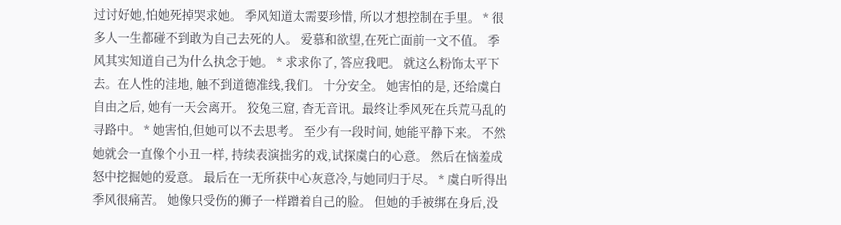过讨好她,怕她死掉哭求她。 季风知道太需要珍惜, 所以才想控制在手里。 * 很多人一生都碰不到敢为自己去死的人。 爱慕和欲望,在死亡面前一文不值。 季风其实知道自己为什么执念于她。 * 求求你了, 答应我吧。 就这么粉饰太平下去。在人性的洼地, 触不到道德准线,我们。 十分安全。 她害怕的是, 还给虞白自由之后, 她有一天会离开。 狡兔三窟, 杳无音讯。最终让季风死在兵荒马乱的寻路中。 * 她害怕,但她可以不去思考。 至少有一段时间, 她能平静下来。 不然她就会一直像个小丑一样, 持续表演拙劣的戏,试探虞白的心意。 然后在恼羞成怒中挖掘她的爱意。 最后在一无所获中心灰意冷,与她同归于尽。 * 虞白听得出季风很痛苦。 她像只受伤的狮子一样蹭着自己的脸。 但她的手被绑在身后,没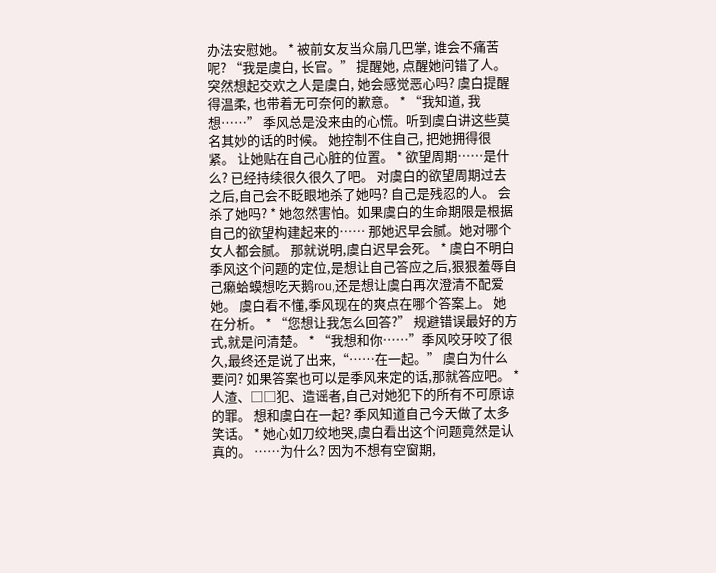办法安慰她。 * 被前女友当众扇几巴掌, 谁会不痛苦呢? “我是虞白, 长官。” 提醒她, 点醒她问错了人。 突然想起交欢之人是虞白, 她会感觉恶心吗? 虞白提醒得温柔, 也带着无可奈何的歉意。 * “我知道, 我想……” 季风总是没来由的心慌。听到虞白讲这些莫名其妙的话的时候。 她控制不住自己, 把她拥得很紧。 让她贴在自己心脏的位置。 * 欲望周期……是什么? 已经持续很久很久了吧。 对虞白的欲望周期过去之后,自己会不眨眼地杀了她吗? 自己是残忍的人。 会杀了她吗? * 她忽然害怕。如果虞白的生命期限是根据自己的欲望构建起来的…… 那她迟早会腻。她对哪个女人都会腻。 那就说明,虞白迟早会死。 * 虞白不明白季风这个问题的定位,是想让自己答应之后,狠狠羞辱自己癞蛤蟆想吃天鹅rou,还是想让虞白再次澄清不配爱她。 虞白看不懂,季风现在的爽点在哪个答案上。 她在分析。 * “您想让我怎么回答?” 规避错误最好的方式,就是问清楚。 * “我想和你……”季风咬牙咬了很久,最终还是说了出来,“……在一起。” 虞白为什么要问? 如果答案也可以是季风来定的话,那就答应吧。 * 人渣、□□犯、造谣者,自己对她犯下的所有不可原谅的罪。 想和虞白在一起? 季风知道自己今天做了太多笑话。 * 她心如刀绞地哭,虞白看出这个问题竟然是认真的。 ……为什么? 因为不想有空窗期,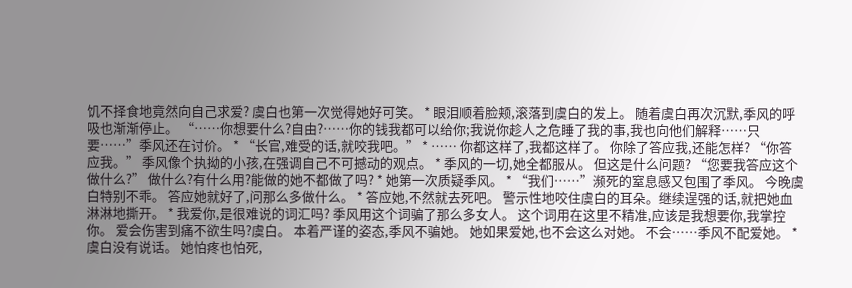饥不择食地竟然向自己求爱? 虞白也第一次觉得她好可笑。 * 眼泪顺着脸颊,滚落到虞白的发上。 随着虞白再次沉默,季风的呼吸也渐渐停止。 “……你想要什么?自由?……你的钱我都可以给你;我说你趁人之危睡了我的事,我也向他们解释……只要……”季风还在讨价。 * “长官,难受的话,就咬我吧。” * …… 你都这样了,我都这样了。 你除了答应我,还能怎样? “你答应我。” 季风像个执拗的小孩,在强调自己不可撼动的观点。 * 季风的一切,她全都服从。 但这是什么问题? “您要我答应这个做什么?” 做什么?有什么用?能做的她不都做了吗? * 她第一次质疑季风。 * “我们……”濒死的窒息感又包围了季风。 今晚虞白特别不乖。 答应她就好了,问那么多做什么。 * 答应她,不然就去死吧。 警示性地咬住虞白的耳朵。继续逞强的话,就把她血淋淋地撕开。 * 我爱你,是很难说的词汇吗? 季风用这个词骗了那么多女人。 这个词用在这里不精准,应该是我想要你,我掌控你。 爱会伤害到痛不欲生吗?虞白。 本着严谨的姿态,季风不骗她。 她如果爱她,也不会这么对她。 不会……季风不配爱她。 * 虞白没有说话。 她怕疼也怕死,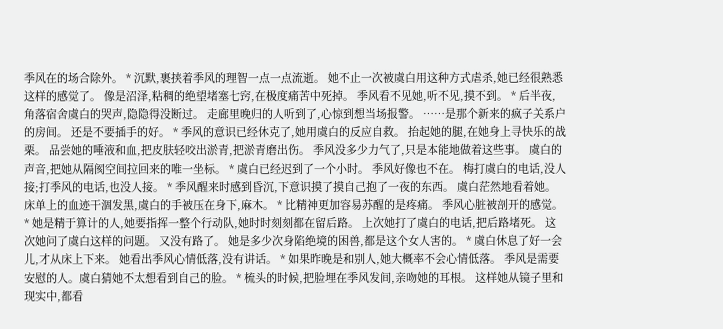季风在的场合除外。 * 沉默,裹挟着季风的理智一点一点流逝。 她不止一次被虞白用这种方式虐杀,她已经很熟悉这样的感觉了。 像是沼泽,粘稠的绝望堵塞七窍,在极度痛苦中死掉。 季风看不见她,听不见,摸不到。 * 后半夜,角落宿舍虞白的哭声,隐隐得没断过。 走廊里晚归的人听到了,心惊到想当场报警。 ……是那个新来的疯子关系户的房间。 还是不要插手的好。 * 季风的意识已经休克了,她用虞白的反应自救。 抬起她的腿,在她身上寻快乐的战栗。 品尝她的唾液和血,把皮肤轻咬出淤青,把淤青磨出伤。 季风没多少力气了,只是本能地做着这些事。 虞白的声音,把她从隔阂空间拉回来的唯一坐标。 * 虞白已经迟到了一个小时。 季风好像也不在。 梅打虞白的电话,没人接;打季风的电话,也没人接。 * 季风醒来时感到昏沉,下意识摸了摸自己抱了一夜的东西。 虞白茫然地看着她。 床单上的血迹干涸发黑,虞白的手被压在身下,麻木。 * 比精神更加容易苏醒的是疼痛。 季风心脏被剖开的感觉。 * 她是精于算计的人,她要指挥一整个行动队,她时时刻刻都在留后路。 上次她打了虞白的电话,把后路堵死。 这次她问了虞白这样的问题。 又没有路了。 她是多少次身陷绝境的困兽,都是这个女人害的。 * 虞白休息了好一会儿,才从床上下来。 她看出季风心情低落,没有讲话。 * 如果昨晚是和别人,她大概率不会心情低落。 季风是需要安慰的人。虞白猜她不太想看到自己的脸。 * 梳头的时候,把脸埋在季风发间,亲吻她的耳根。 这样她从镜子里和现实中,都看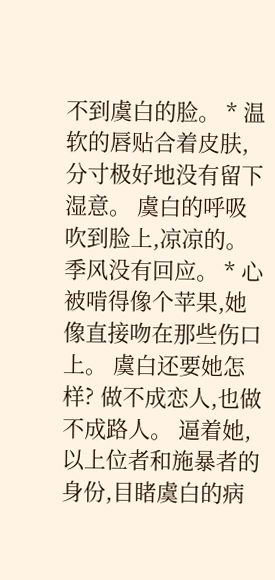不到虞白的脸。 * 温软的唇贴合着皮肤,分寸极好地没有留下湿意。 虞白的呼吸吹到脸上,凉凉的。 季风没有回应。 * 心被啃得像个苹果,她像直接吻在那些伤口上。 虞白还要她怎样? 做不成恋人,也做不成路人。 逼着她,以上位者和施暴者的身份,目睹虞白的病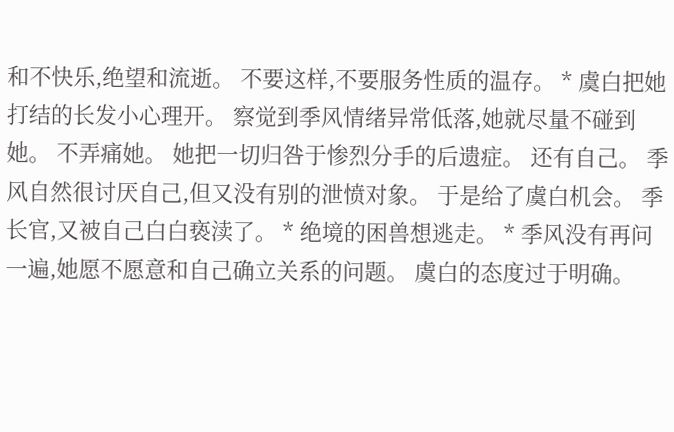和不快乐,绝望和流逝。 不要这样,不要服务性质的温存。 * 虞白把她打结的长发小心理开。 察觉到季风情绪异常低落,她就尽量不碰到她。 不弄痛她。 她把一切归咎于惨烈分手的后遗症。 还有自己。 季风自然很讨厌自己,但又没有别的泄愤对象。 于是给了虞白机会。 季长官,又被自己白白亵渎了。 * 绝境的困兽想逃走。 * 季风没有再问一遍,她愿不愿意和自己确立关系的问题。 虞白的态度过于明确。